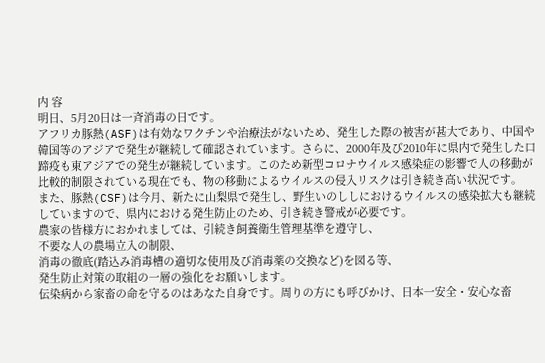内 容
明日、5月20日は一斉消毒の日です。
アフリカ豚熱(ASF)は有効なワクチンや治療法がないため、発生した際の被害が甚大であり、中国や韓国等のアジアで発生が継続して確認されています。さらに、2000年及び2010年に県内で発生した口蹄疫も東アジアでの発生が継続しています。このため新型コロナウイルス感染症の影響で人の移動が比較的制限されている現在でも、物の移動によるウイルスの侵入リスクは引き続き高い状況です。
また、豚熱(CSF)は今月、新たに山梨県で発生し、野生いのししにおけるウイルスの感染拡大も継続していますので、県内における発生防止のため、引き続き警戒が必要です。
農家の皆様方におかれましては、引続き飼養衛生管理基準を遵守し、
不要な人の農場立入の制限、
消毒の徹底(踏込み消毒槽の適切な使用及び消毒薬の交換など)を図る等、
発生防止対策の取組の一層の強化をお願いします。
伝染病から家畜の命を守るのはあなた自身です。周りの方にも呼びかけ、日本一安全・安心な畜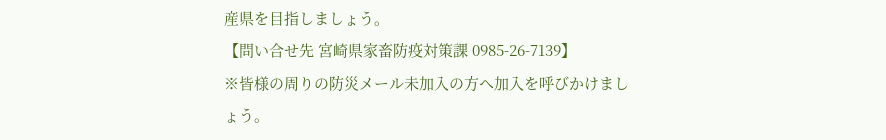産県を目指しましょう。
【問い合せ先 宮崎県家畜防疫対策課 0985-26-7139】
※皆様の周りの防災メール未加入の方へ加入を呼びかけましょう。